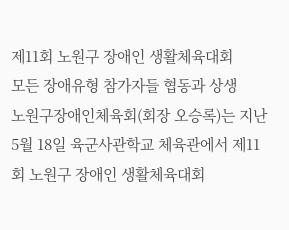제11회 노원구 장애인 생활체육대회
모든 장애유형 참가자들 협동과 상생
노원구장애인체육회(회장 오승록)는 지난 5월 18일 육군사관학교 체육관에서 제11회 노원구 장애인 생활체육대회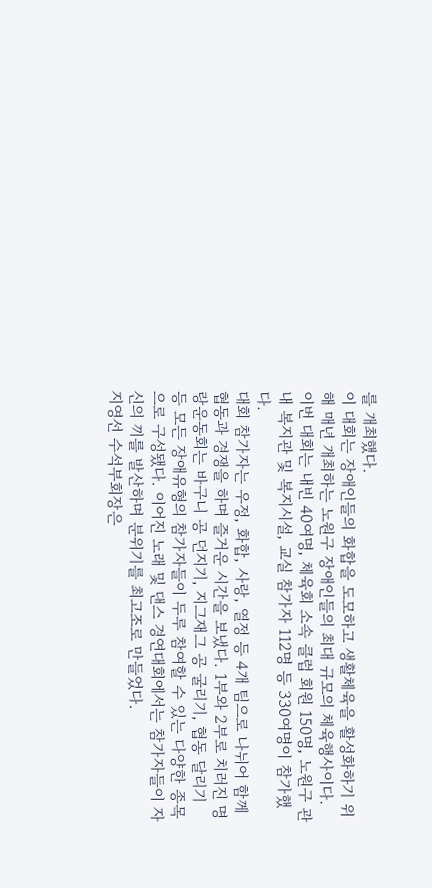를 개최했다.
이 대회는 장애인들의 화합을 도모하고 생활체육을 활성화하기 위해 매년 개최하는 노원구 장애인들의 최대 규모의 체육행사이다. 이번 대회는 내빈 40여명, 체육회 소속 클럽 회원 150명, 노원구 관내 복지관 및 복지시설, 교실 참가자 112명 등 330여명이 참가했다.
대회 참가자는 우정, 화합, 사랑, 열정 등 4개 팀으로 나뉘어 함께 협동과 경쟁을 하며 즐거운 시간을 보냈다. 1부와 2부로 치러진 명랑운동회는 바구니 공 던지기, 지그재그 공 굴리기, 협동 달리기 등 모든 장애유형의 참가자들이 두루 참여할 수 있는 다양한 종목으로 구성됐다. 이어진 노래 및 댄스 경연대회에서는 참가자들이 자신의 끼를 발산하며 분위기를 최고조로 만들었다.
지영선 수석부회장은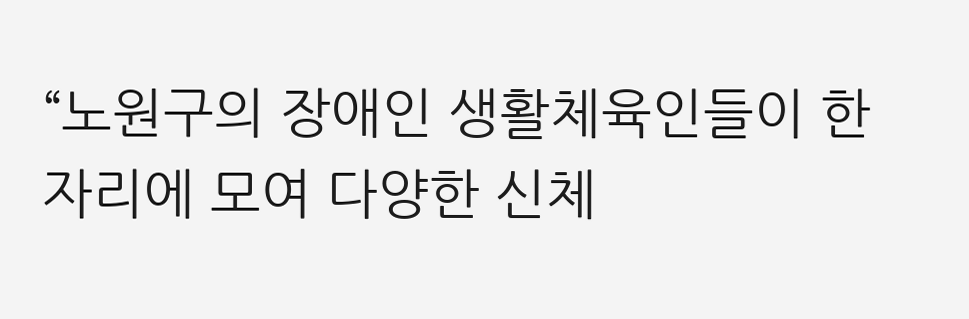“노원구의 장애인 생활체육인들이 한 자리에 모여 다양한 신체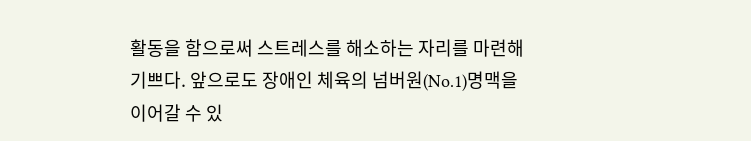활동을 함으로써 스트레스를 해소하는 자리를 마련해 기쁘다. 앞으로도 장애인 체육의 넘버원(No.1)명맥을 이어갈 수 있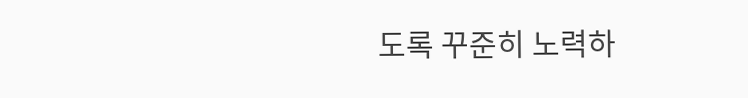도록 꾸준히 노력하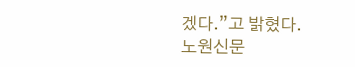겠다.”고 밝혔다.
노원신문